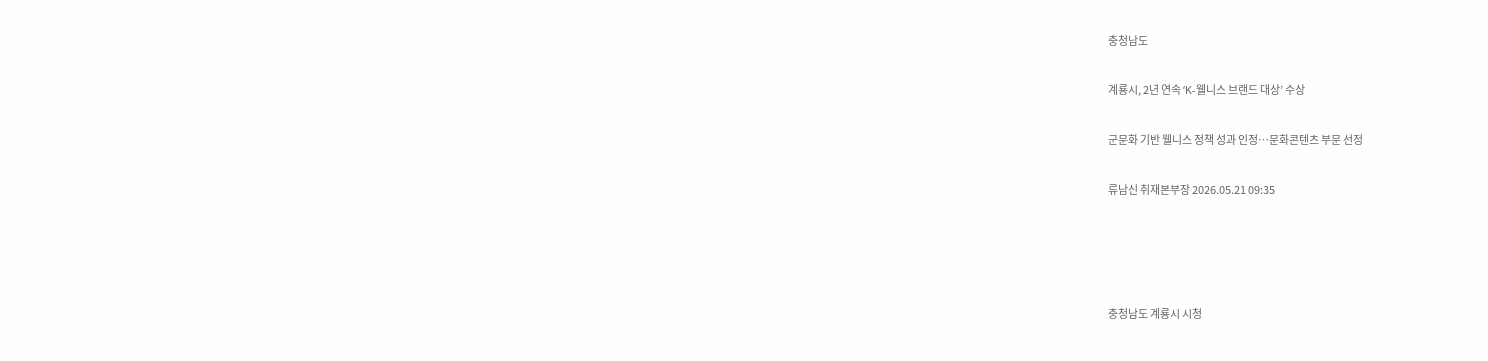충청남도

계룡시, 2년 연속 ‘K-웰니스 브랜드 대상’ 수상

군문화 기반 웰니스 정책 성과 인정…문화콘텐츠 부문 선정

류남신 취재본부장 2026.05.21 09:35




충청남도 계룡시 시청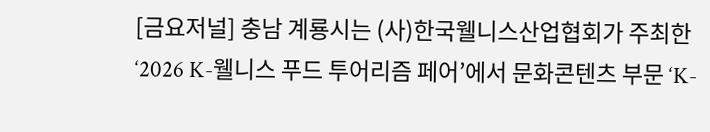[금요저널] 충남 계룡시는 (사)한국웰니스산업협회가 주최한 ‘2026 K-웰니스 푸드 투어리즘 페어’에서 문화콘텐츠 부문 ‘K-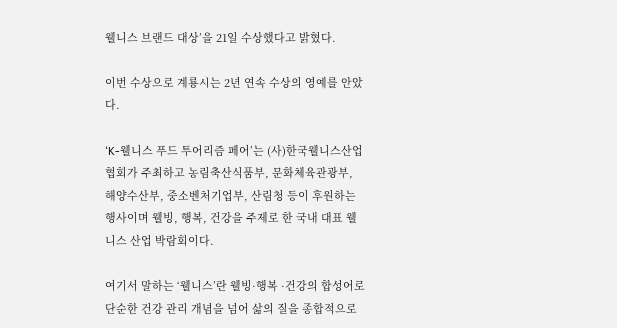웰니스 브랜드 대상’을 21일 수상했다고 밝혔다.

이번 수상으로 계룡시는 2년 연속 수상의 영예를 안았다.

‘K-웰니스 푸드 투어리즘 페어’는 (사)한국웰니스산업협회가 주최하고 농림축산식품부, 문화체육관광부, 해양수산부, 중소벤처기업부, 산림청 등이 후원하는 행사이며 웰빙, 행복, 건강을 주제로 한 국내 대표 웰니스 산업 박람회이다.

여기서 말하는 ‘웰니스’란 웰빙·행복 ·건강의 합성어로 단순한 건강 관리 개념을 넘어 삶의 질을 종합적으로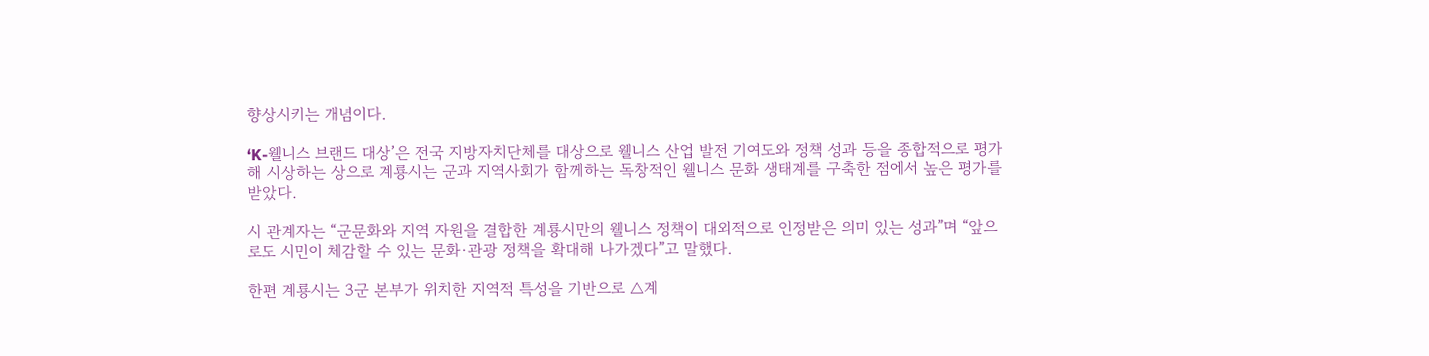향상시키는 개념이다.

‘K-웰니스 브랜드 대상’은 전국 지방자치단체를 대상으로 웰니스 산업 발전 기여도와 정책 성과 등을 종합적으로 평가해 시상하는 상으로 계룡시는 군과 지역사회가 함께하는 독창적인 웰니스 문화 생태계를 구축한 점에서 높은 평가를 받았다.

시 관계자는 “군문화와 지역 자원을 결합한 계룡시만의 웰니스 정책이 대외적으로 인정받은 의미 있는 성과”며 “앞으로도 시민이 체감할 수 있는 문화·관광 정책을 확대해 나가겠다”고 말했다.

한편 계룡시는 3군 본부가 위치한 지역적 특성을 기반으로 △계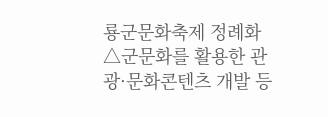룡군문화축제 정례화 △군문화를 활용한 관광·문화콘텐츠 개발 등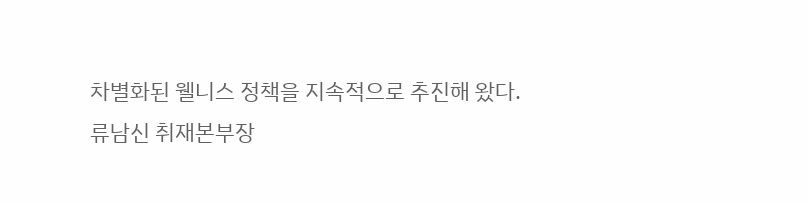차별화된 웰니스 정책을 지속적으로 추진해 왔다.
류남신 취재본부장